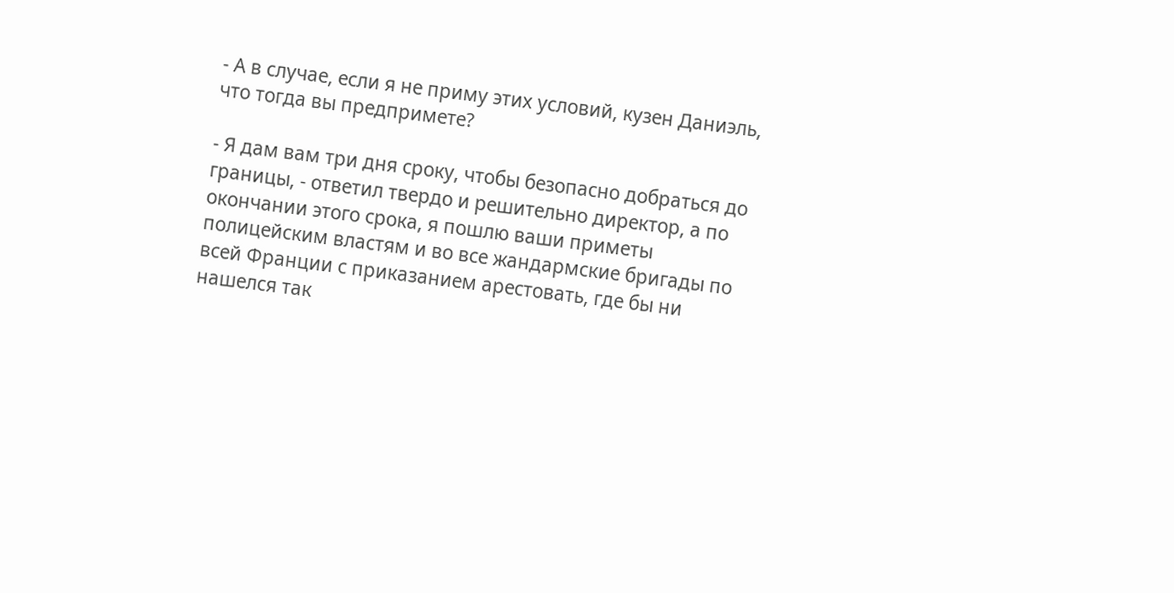- А в случае, если я не приму этих условий, кузен Даниэль, что тогда вы предпримете?

- Я дам вам три дня сроку, чтобы безопасно добраться до границы, - ответил твердо и решительно директор, а по окончании этого срока, я пошлю ваши приметы полицейским властям и во все жандармские бригады по всей Франции с приказанием арестовать, где бы ни нашелся так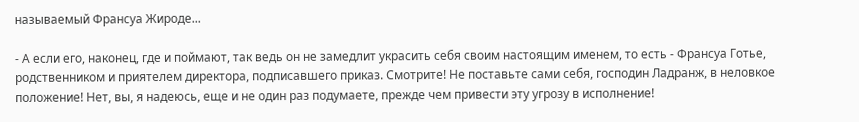называемый Франсуа Жироде...

- А если его, наконец, где и поймают, так ведь он не замедлит украсить себя своим настоящим именем, то есть - Франсуа Готье, родственником и приятелем директора, подписавшего приказ. Смотрите! Не поставьте сами себя, господин Ладранж, в неловкое положение! Нет, вы, я надеюсь, еще и не один раз подумаете, прежде чем привести эту угрозу в исполнение!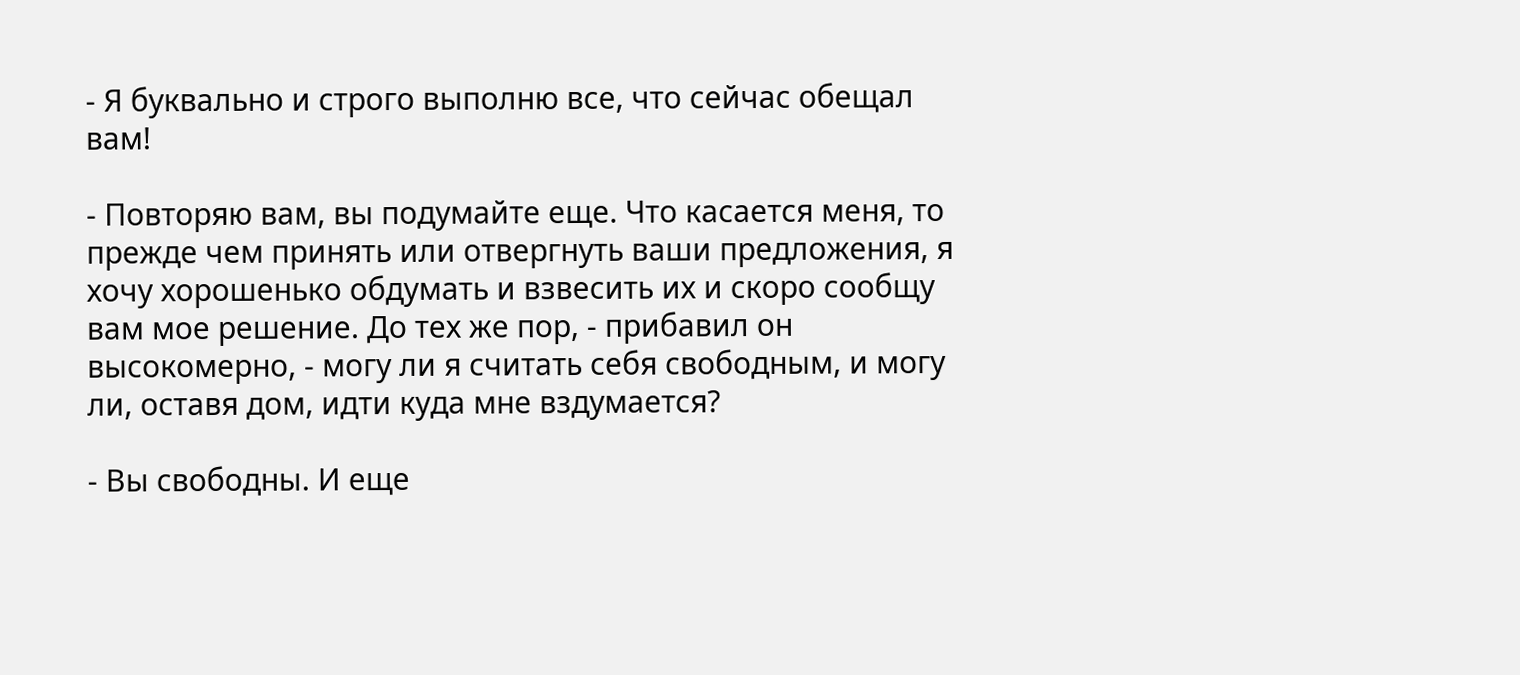- Я буквально и строго выполню все, что сейчас обещал вам!

- Повторяю вам, вы подумайте еще. Что касается меня, то прежде чем принять или отвергнуть ваши предложения, я хочу хорошенько обдумать и взвесить их и скоро сообщу вам мое решение. До тех же пор, - прибавил он высокомерно, - могу ли я считать себя свободным, и могу ли, оставя дом, идти куда мне вздумается?

- Вы свободны. И еще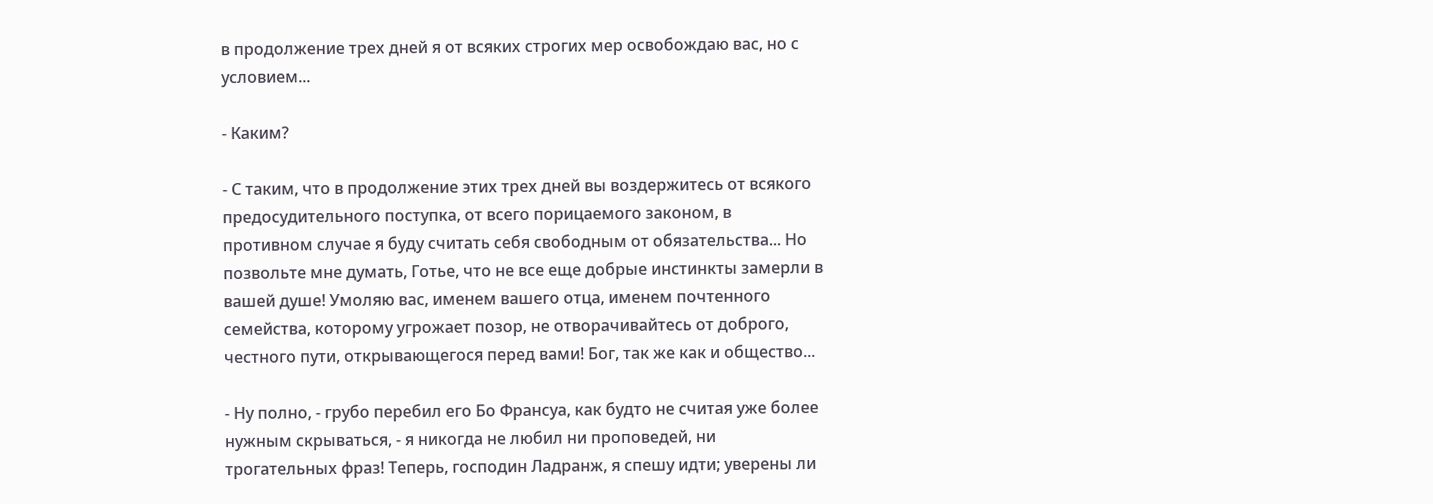в продолжение трех дней я от всяких строгих мер освобождаю вас, но с условием...

- Каким?

- С таким, что в продолжение этих трех дней вы воздержитесь от всякого предосудительного поступка, от всего порицаемого законом, в противном случае я буду считать себя свободным от обязательства... Но позвольте мне думать, Готье, что не все еще добрые инстинкты замерли в вашей душе! Умоляю вас, именем вашего отца, именем почтенного семейства, которому угрожает позор, не отворачивайтесь от доброго, честного пути, открывающегося перед вами! Бог, так же как и общество...

- Ну полно, - грубо перебил его Бо Франсуа, как будто не считая уже более нужным скрываться, - я никогда не любил ни проповедей, ни трогательных фраз! Теперь, господин Ладранж, я спешу идти; уверены ли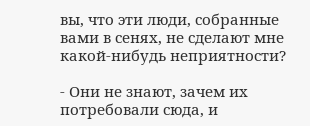вы, что эти люди, собранные вами в сенях, не сделают мне какой-нибудь неприятности?

- Они не знают, зачем их потребовали сюда, и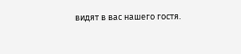видят в вас нашего гостя.